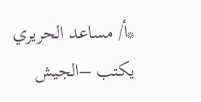*أ/ مساعد الحريري يكتب –الجيش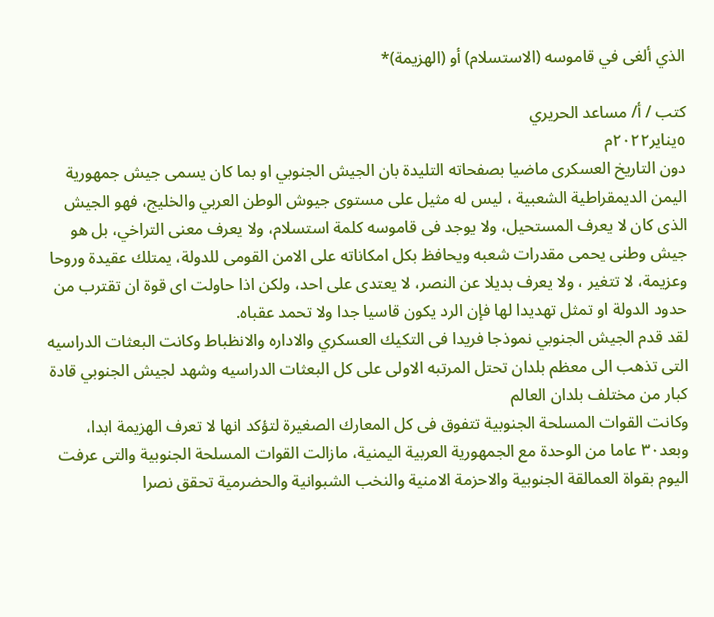الذي ألغى في قاموسه (الاستسلام) أو (الهزيمة)*

كتب / أ/ مساعد الحريري
٥يناير٢٠٢٢م
دون التاريخ العسكرى ماضيا بصفحاته التليدة بان الجيش الجنوبي او بما كان يسمى جيش جمهورية اليمن الديمقراطية الشعبية ، ليس له مثيل على مستوى جيوش الوطن العربي والخليج، فهو الجيش الذى كان لا يعرف المستحيل، ولا يوجد فى قاموسه كلمة استسلام، ولا يعرف معنى التراخي، بل هو جيش وطنى يحمى مقدرات شعبه ويحافظ بكل امكاناته على الامن القومى للدولة، يمتلك عقيدة وروحا وعزيمة، لا تتغير ، ولا يعرف بديلا عن النصر، لا يعتدى على احد، ولكن اذا حاولت اى قوة ان تقترب من حدود الدولة او تمثل تهديدا لها فإن الرد يكون قاسيا جدا ولا تحمد عقباه.
لقد قدم الجيش الجنوبي نموذجا فريدا فى التكيك العسكري والاداره والانظباط وكانت البعثات الدراسيه التى تذهب الى معظم بلدان تحتل المرتبه الاولى على كل البعثات الدراسيه وشهد لجيش الجنوبي قادة كبار من مختلف بلدان العالم
وكانت القوات المسلحة الجنوبية تتفوق فى كل المعارك الصغيرة لتؤكد انها لا تعرف الهزيمة ابدا، وبعد٣٠ عاما من الوحدة مع الجمهورية العربية اليمنية، مازالت القوات المسلحة الجنوبية والتى عرفت اليوم بقواة العمالقة الجنوبية والاحزمة الامنية والنخب الشبوانية والحضرمية تحقق نصرا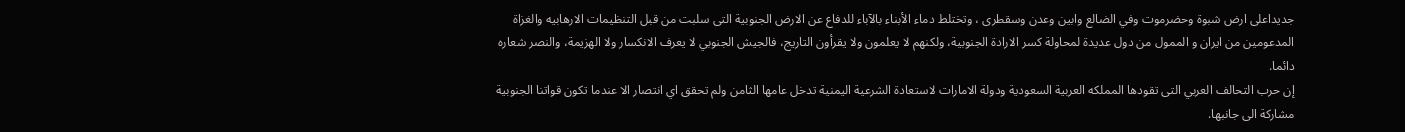جديداعلى ارض شبوة وحضرموت وفي الضالع وابين وعدن وسقطرى ، وتختلط دماء الأبناء بالآباء للدفاع عن الارض الجنوبية التى سلبت من قبل التنظيمات الارهابيه والغزاة المدعومين من ايران و الممول من دول عديدة لمحاولة كسر الارادة الجنوبية، ولكنهم لا يعلمون ولا يقرأون التاريج، فالجيش الجنوبي لا يعرف الانكسار ولا الهزيمة، والنصر شعاره دائما.
إن حرب التحالف العربي التى تقودها المملكه العربية السعودية ودولة الامارات لاستعادة الشرعية اليمنية تدخل عامها الثامن ولم تحقق اي انتصار الا عندما تكون قواتنا الجنوبية مشاركة الى جانبها.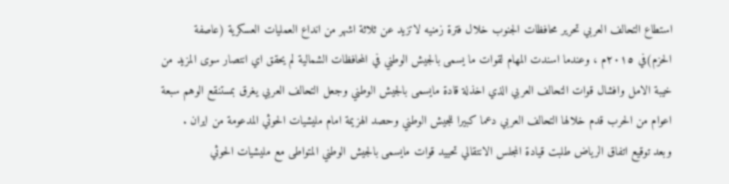استطاع التحالف العربي تحرير محافظات الجنوب خلال فترة زمنيه لاتزيد عن ثلاثة اشهر من انداع العمليات العسكرية (عاصفة الحزم)في ٢٠١٥م ، وعندما اسندت المهام لقوات ما يسمى بالجيش الوطني في المحافظات الشمالية لم يحقق اي انتصار سوى المزيد من خيبة الامل وافشال قوات التحالف العربي الذي اخذلة قادة مايسمى بالجيش الوطني وجعل التحالف العربي يغرق بمستنقع الوهم سبعة اعوام من الحرب قدم خلالها التحالف العربي دعما كبيرا للجيش الوطني وحصد الهزيمة امام مليشيات الحوثي المدعومة من ايران .
وبعد توقيع اتفاق الرياض طلبت قيادة المجلس الانتقالي تحييد قوات مايسمى بالجيش الوطني المتواطى مع مليشيات الحوثي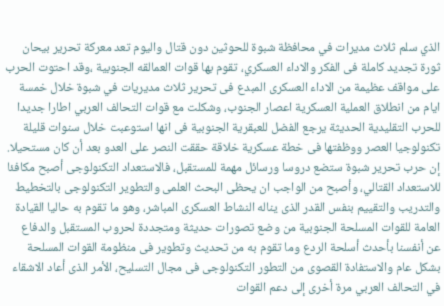الذي سلم ثلاث مديرات في محافظة شبوة للحوثين دون قتال واليوم تعد معركة تحرير بيحان ثورة تجديد كاملة فى الفكر والاداء العسكري، تقوم بها قوات العمالقه الجنوبية ،وقد احتوت الحرب على مواقف عظيمة من الاداء العسكرى المبدع فى تحرير ثلاث مديريات في شبوة خلال خمسة ايام من انطلاق العملية العسكرية اعصار الجنوب، وشكلت مع قوات التحالف العربي اطارا جديدا للحرب التقليدية الحديثة يرجع الفضل للعبقرية الجنوبية فى انها استوعبت خلال سنوات قليلة تكنولوجيا العصر ووظفتها فى خطة عسكرية خلاقة حققت النصر على العدو بعد أن كان مستحيلا.
إن حرب تحرير شبوة ستضع دروسا ورسائل مهمة للمستقبل، فالاستعداد التكنولوجى أصبح مكافئا للاستعداد القتالي، وأصبح من الواجب ان يحظى البحث العلمى والتطوير التكنولوجى بالتخطيط والتدريب والتقييم بنفس القدر الذى يناله النشاط العسكرى المباشر، وهو ما تقوم به حاليا القيادة العامة للقوات المسلحة الجنوبية من وضع تصورات حديثة ومتجددة لحروب المستقبل والدفاع عن أنفسنا بأحدث أسلحة الردع وما تقوم به من تحديث وتطوير فى منظومة القوات المسلحة بشكل عام والاستفادة القصوى من التطور التكنولوجى فى مجال التسليح، الأمر الذى أعاد الاشقاء في التحالف العربي مرة أخرى إلى دعم القوات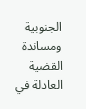الجنوبية ومساندة القضية العادلة في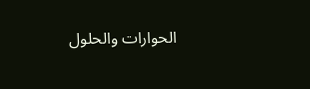الحوارات والحلول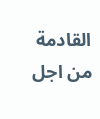القادمة من اجل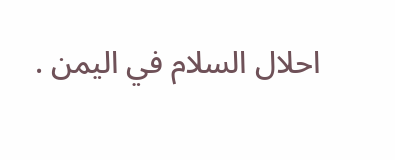احلال السلام في اليمن .